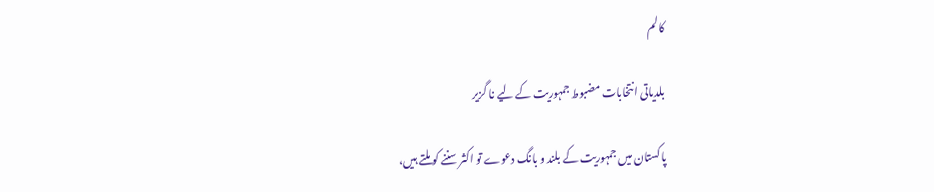کالم

بلدیاتی انتخابات مضبوط جمہوریت کے لیے نا گزیر

پاکستان میں جمہوریت کے بلند و بانگ دعوے تو اکثر سننے کو ملتے ہیں،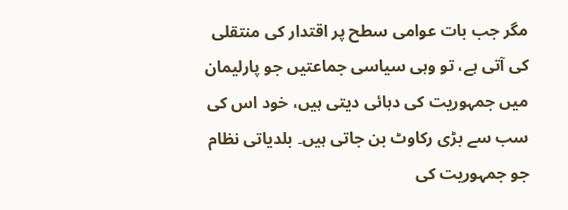مگر جب بات عوامی سطح پر اقتدار کی منتقلی کی آتی ہے، تو وہی سیاسی جماعتیں جو پارلیمان میں جمہوریت کی دہائی دیتی ہیں، خود اس کی سب سے بڑی رکاوٹ بن جاتی ہیں۔ بلدیاتی نظام جو جمہوریت کی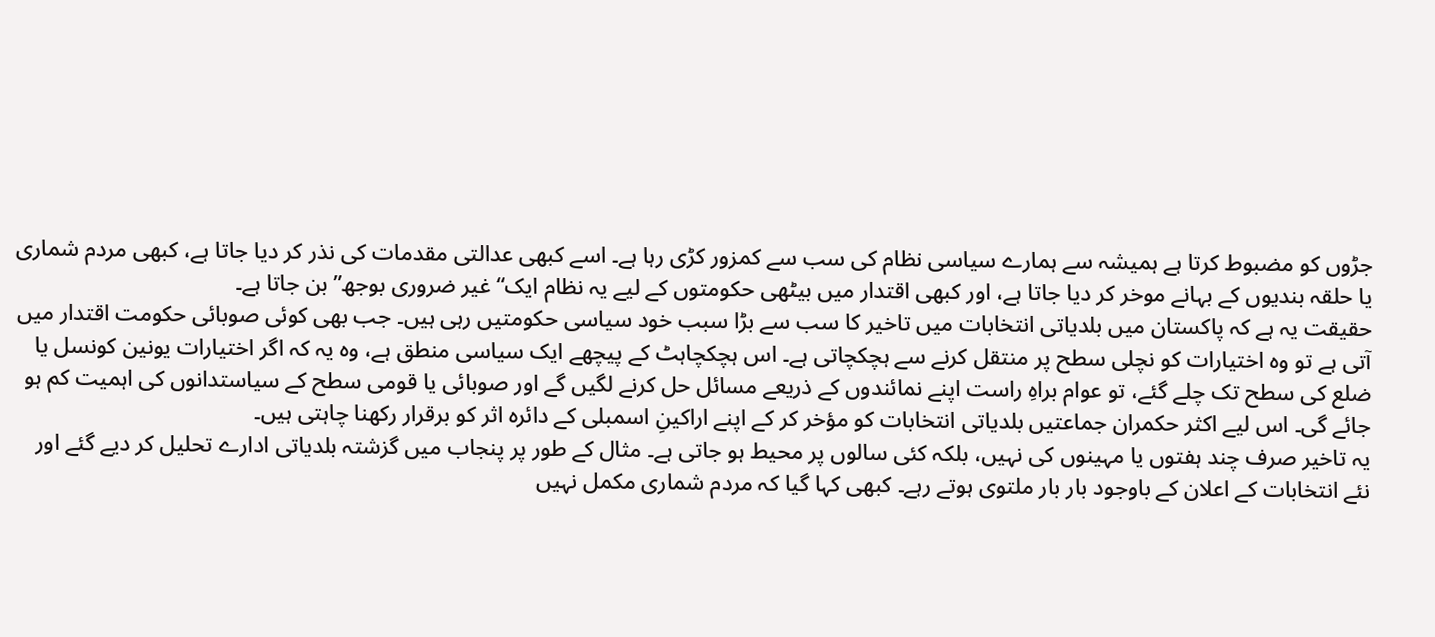جڑوں کو مضبوط کرتا ہے ہمیشہ سے ہمارے سیاسی نظام کی سب سے کمزور کڑی رہا ہے۔ اسے کبھی عدالتی مقدمات کی نذر کر دیا جاتا ہے، کبھی مردم شماری یا حلقہ بندیوں کے بہانے موخر کر دیا جاتا ہے، اور کبھی اقتدار میں بیٹھی حکومتوں کے لیے یہ نظام ایک“غیر ضروری بوجھ”بن جاتا ہے۔
حقیقت یہ ہے کہ پاکستان میں بلدیاتی انتخابات میں تاخیر کا سب سے بڑا سبب خود سیاسی حکومتیں رہی ہیں۔ جب بھی کوئی صوبائی حکومت اقتدار میں آتی ہے تو وہ اختیارات کو نچلی سطح پر منتقل کرنے سے ہچکچاتی ہے۔ اس ہچکچاہٹ کے پیچھے ایک سیاسی منطق ہے، وہ یہ کہ اگر اختیارات یونین کونسل یا ضلع کی سطح تک چلے گئے، تو عوام براہِ راست اپنے نمائندوں کے ذریعے مسائل حل کرنے لگیں گے اور صوبائی یا قومی سطح کے سیاستدانوں کی اہمیت کم ہو جائے گی۔ اس لیے اکثر حکمران جماعتیں بلدیاتی انتخابات کو مؤخر کر کے اپنے اراکینِ اسمبلی کے دائرہ اثر کو برقرار رکھنا چاہتی ہیں۔
یہ تاخیر صرف چند ہفتوں یا مہینوں کی نہیں، بلکہ کئی سالوں پر محیط ہو جاتی ہے۔ مثال کے طور پر پنجاب میں گزشتہ بلدیاتی ادارے تحلیل کر دیے گئے اور نئے انتخابات کے اعلان کے باوجود بار بار ملتوی ہوتے رہے۔ کبھی کہا گیا کہ مردم شماری مکمل نہیں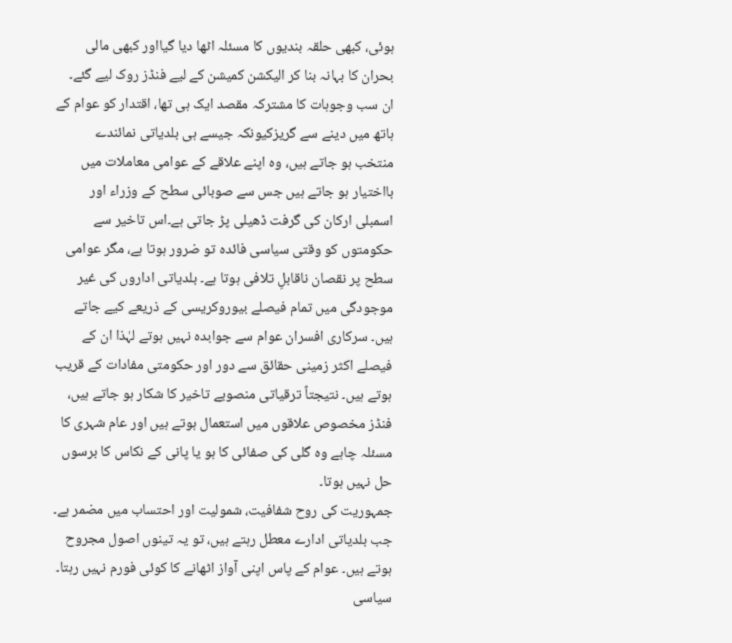ہوئی، کبھی حلقہ بندیوں کا مسئلہ اٹھا دیا گیااور کبھی مالی بحران کا بہانہ بنا کر الیکشن کمیشن کے لیے فنڈز روک لیے گئے۔ ان سب وجوہات کا مشترکہ مقصد ایک ہی تھا، اقتدار کو عوام کے ہاتھ میں دینے سے گریزکیونکہ جیسے ہی بلدیاتی نمائندے منتخب ہو جاتے ہیں، وہ اپنے علاقے کے عوامی معاملات میں بااختیار ہو جاتے ہیں جس سے صوبائی سطح کے وزراء اور اسمبلی ارکان کی گرفت ڈھیلی پڑ جاتی ہے۔اس تاخیر سے حکومتوں کو وقتی سیاسی فائدہ تو ضرور ہوتا ہے، مگر عوامی سطح پر نقصان ناقابلِ تلافی ہوتا ہے۔ بلدیاتی اداروں کی غیر موجودگی میں تمام فیصلے بیوروکریسی کے ذریعے کیے جاتے ہیں۔ سرکاری افسران عوام سے جوابدہ نہیں ہوتے لہٰذا ان کے فیصلے اکثر زمینی حقائق سے دور اور حکومتی مفادات کے قریب ہوتے ہیں۔ نتیجتاً ترقیاتی منصوبے تاخیر کا شکار ہو جاتے ہیں، فنڈز مخصوص علاقوں میں استعمال ہوتے ہیں اور عام شہری کا مسئلہ چاہے وہ گلی کی صفائی کا ہو یا پانی کے نکاس کا برسوں حل نہیں ہوتا۔
جمہوریت کی روح شفافیت، شمولیت اور احتساب میں مضمر ہے۔ جب بلدیاتی ادارے معطل رہتے ہیں، تو یہ تینوں اصول مجروح ہوتے ہیں۔ عوام کے پاس اپنی آواز اٹھانے کا کوئی فورم نہیں رہتا۔ سیاسی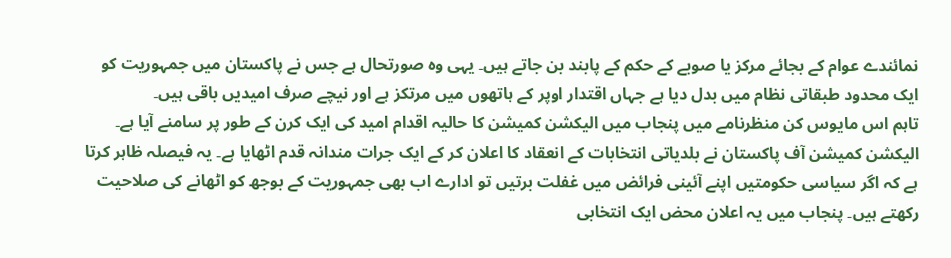نمائندے عوام کے بجائے مرکز یا صوبے کے حکم کے پابند بن جاتے ہیں۔ یہی وہ صورتحال ہے جس نے پاکستان میں جمہوریت کو ایک محدود طبقاتی نظام میں بدل دیا ہے جہاں اقتدار اوپر کے ہاتھوں میں مرتکز ہے اور نیچے صرف امیدیں باقی ہیں۔
تاہم اس مایوس کن منظرنامے میں پنجاب میں الیکشن کمیشن کا حالیہ اقدام امید کی ایک کرن کے طور پر سامنے آیا ہے۔ الیکشن کمیشن آف پاکستان نے بلدیاتی انتخابات کے انعقاد کا اعلان کر کے ایک جرات مندانہ قدم اٹھایا ہے۔ یہ فیصلہ ظاہر کرتا ہے کہ اگر سیاسی حکومتیں اپنے آئینی فرائض میں غفلت برتیں تو ادارے اب بھی جمہوریت کے بوجھ کو اٹھانے کی صلاحیت رکھتے ہیں۔ پنجاب میں یہ اعلان محض ایک انتخابی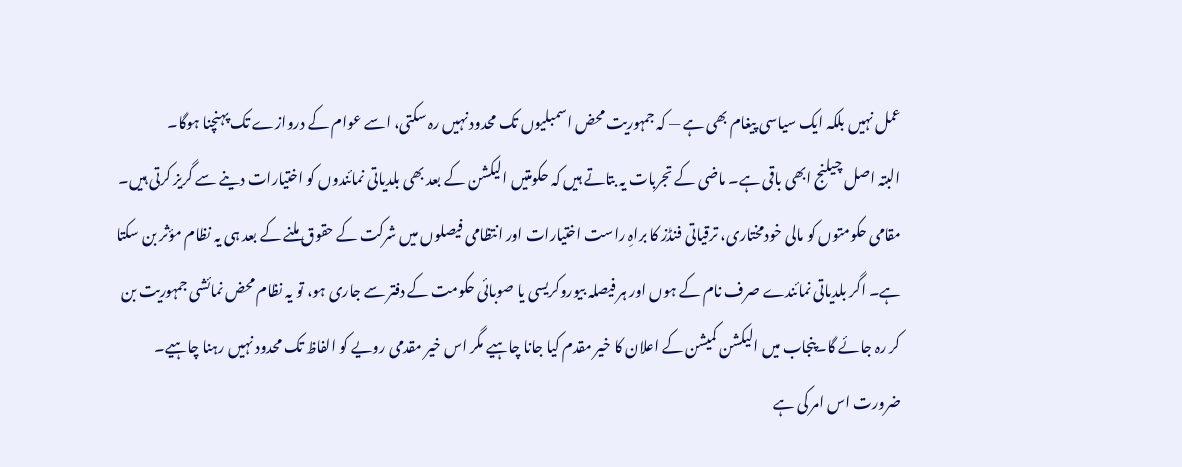عمل نہیں بلکہ ایک سیاسی پیغام بھی ہے — کہ جمہوریت محض اسمبلیوں تک محدود نہیں رہ سکتی، اسے عوام کے دروازے تک پہنچنا ہوگا۔
البتہ اصل چیلنج ابھی باقی ہے۔ ماضی کے تجربات یہ بتاتے ہیں کہ حکومتیں الیکشن کے بعد بھی بلدیاتی نمائندوں کو اختیارات دینے سے گریز کرتی ہیں۔ مقامی حکومتوں کو مالی خودمختاری، ترقیاتی فنڈز کا براہِ راست اختیارات اور انتظامی فیصلوں میں شرکت کے حقوق ملنے کے بعد ہی یہ نظام مؤثر بن سکتا ہے۔ اگر بلدیاتی نمائندے صرف نام کے ہوں اور ہر فیصلہ بیوروکریسی یا صوبائی حکومت کے دفتر سے جاری ہو، تو یہ نظام محض نمائشی جمہوریت بن کر رہ جائے گا۔پنجاب میں الیکشن کمیشن کے اعلان کا خیر مقدم کیا جانا چاہیے مگر اس خیر مقدمی رویے کو الفاظ تک محدود نہیں رہنا چاہیے۔ ضرورت اس امر کی ہے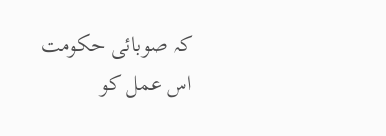کہ صوبائی حکومت اس عمل کو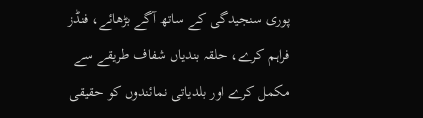پوری سنجیدگی کے ساتھ آگے بڑھائے، فنڈز فراہم کرے، حلقہ بندیاں شفاف طریقے سے مکمل کرے اور بلدیاتی نمائندوں کو حقیقی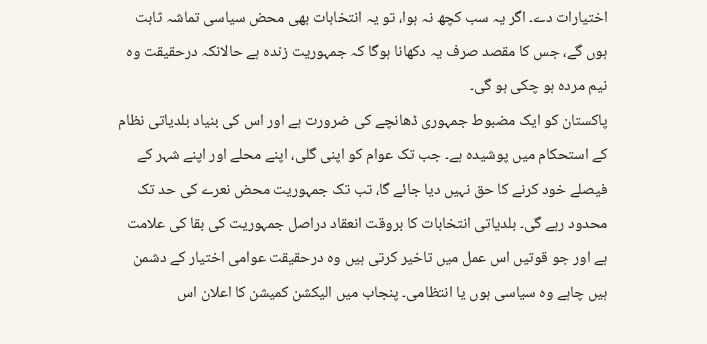اختیارات دے۔ اگر یہ سب کچھ نہ ہوا، تو یہ انتخابات بھی محض سیاسی تماشہ ثابت ہوں گے، جس کا مقصد صرف یہ دکھانا ہوگا کہ جمہوریت زندہ ہے حالانکہ درحقیقت وہ نیم مردہ ہو چکی ہو گی۔
پاکستان کو ایک مضبوط جمہوری ڈھانچے کی ضرورت ہے اور اس کی بنیاد بلدیاتی نظام کے استحکام میں پوشیدہ ہے۔ جب تک عوام کو اپنی گلی، اپنے محلے اور اپنے شہر کے فیصلے خود کرنے کا حق نہیں دیا جائے گا، تب تک جمہوریت محض نعرے کی حد تک محدود رہے گی۔ بلدیاتی انتخابات کا بروقت انعقاد دراصل جمہوریت کی بقا کی علامت ہے اور جو قوتیں اس عمل میں تاخیر کرتی ہیں وہ درحقیقت عوامی اختیار کے دشمن ہیں چاہے وہ سیاسی ہوں یا انتظامی۔ پنجاب میں الیکشن کمیشن کا اعلان اس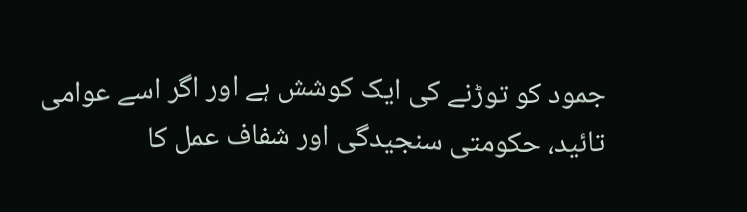جمود کو توڑنے کی ایک کوشش ہے اور اگر اسے عوامی تائید، حکومتی سنجیدگی اور شفاف عمل کا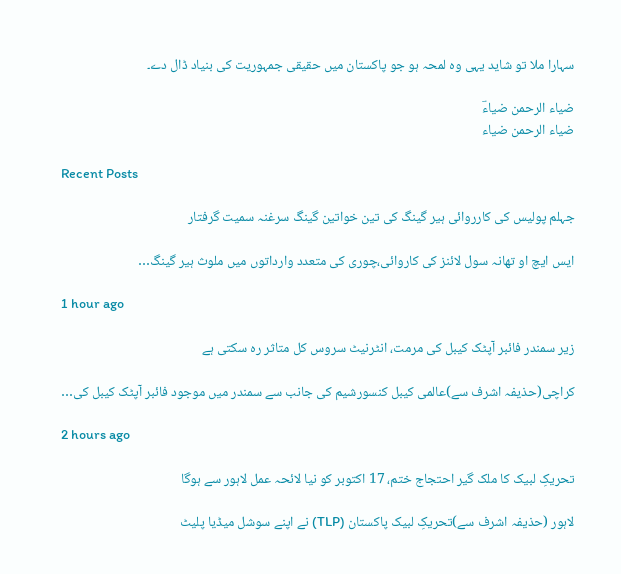سہارا ملا تو شاید یہی وہ لمحہ ہو جو پاکستان میں حقیقی جمہوریت کی بنیاد ڈال دے۔

ضیاء الرحمن ضیاءؔ
ضیاء الرحمن ضیاء

Recent Posts

جہلم پولیس کی کارروائی ہیر گینگ کی تین خواتین گینگ سرغنہ سمیت گرفتار

ایس ایچ او تھانہ سول لائنز کی کاروائی،چوری کی متعدد وارداتوں میں ملوث ہیر گینگ…

1 hour ago

زیر سمندر فائبر آپٹک کیبل کی مرمت، انٹرنیٹ سروس کل متاثر رہ سکتی ہے

کراچی(حذیفہ اشرف سے)عالمی کیبل کنسورشیم کی جانب سے سمندر میں موجود فائبر آپٹک کیبل کی…

2 hours ago

تحریکِ لبیک کا ملک گیر احتجاج ختم، 17 اکتوبر کو نیا لائحہ عمل لاہور سے ہوگا

لاہور (حذیفہ اشرف سے)تحریکِ لبیک پاکستان (TLP) نے اپنے سوشل میڈیا پلیٹ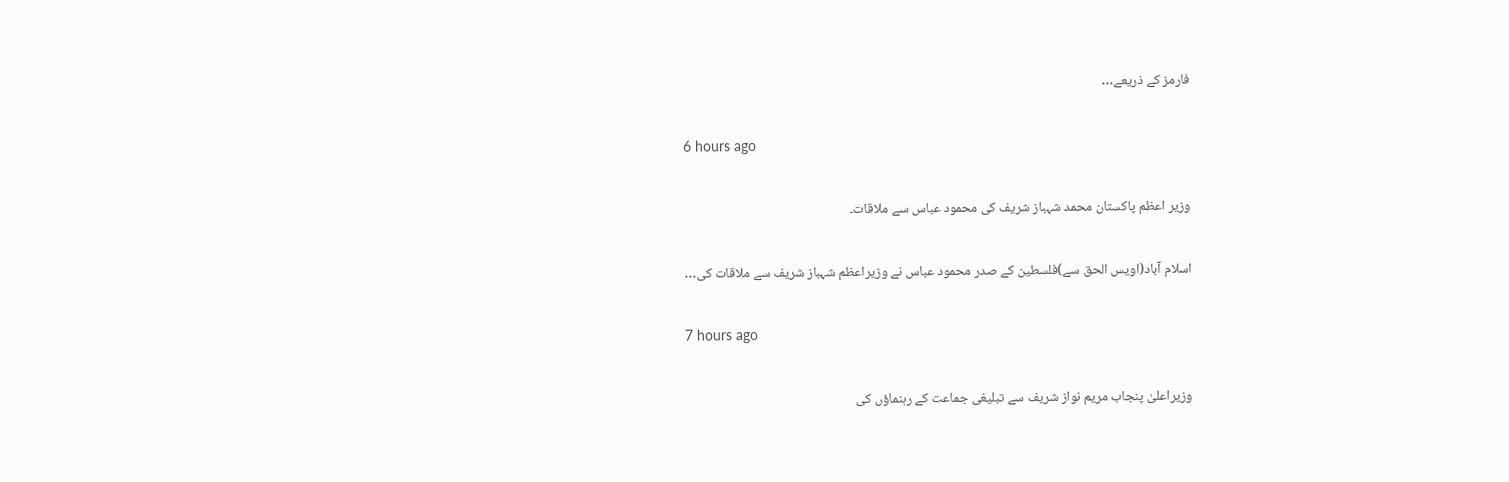فارمز کے ذریعے…

6 hours ago

وزیر اعظم پاکستان محمد شہباز شریف کی محمود عباس سے ملاقات۔

اسلام آباد(اویس الحق سے)فلسطین کے صدر محمود عباس نے وزیراعظم شہباز شریف سے ملاقات کی…

7 hours ago

وزیراعلیٰ پنجاب مریم نواز شریف سے تبلیغی جماعت کے رہنماؤں کی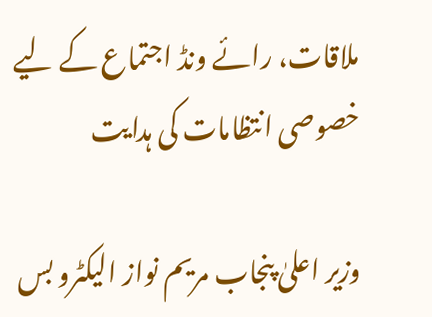ملاقات، رائے ونڈ اجتماع کے لیے خصوصی انتظامات کی ہدایت

وزیر اعلیٰ پنجاب مریم نواز الیکٹرو بس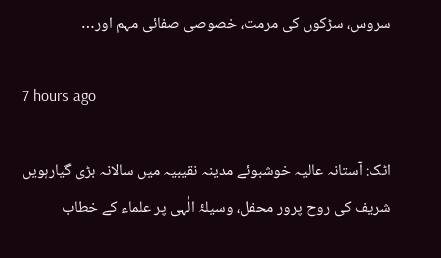سروس، سڑکوں کی مرمت، خصوصی صفائی مہم اور…

7 hours ago

اٹک: آستانہ عالیہ خوشبوئے مدینہ نقیبیہ میں سالانہ بڑی گیارہویں شریف کی روح پرور محفل، وسیلۂ الٰہی پر علماء کے خطاب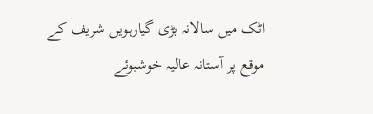اٹک میں سالانہ بڑی گیارہویں شریف کے موقع پر آستانہ عالیہ خوشبوئے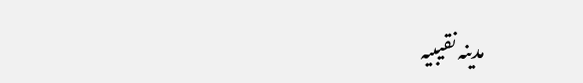مدینہ نقیبیہ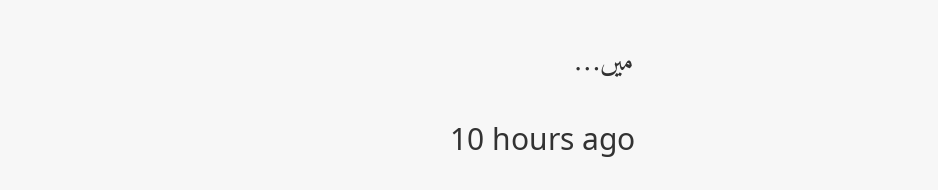میں…

10 hours ago